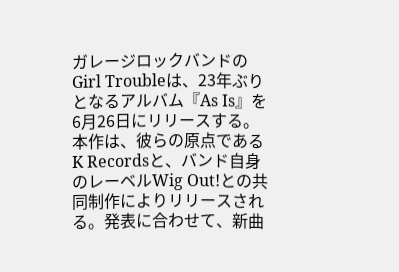ガレージロックバンドのGirl Troubleは、23年ぶりとなるアルバム『As Is』を6月26日にリリースする。本作は、彼らの原点であるK Recordsと、バンド自身のレーベルWig Out!との共同制作によりリリースされる。発表に合わせて、新曲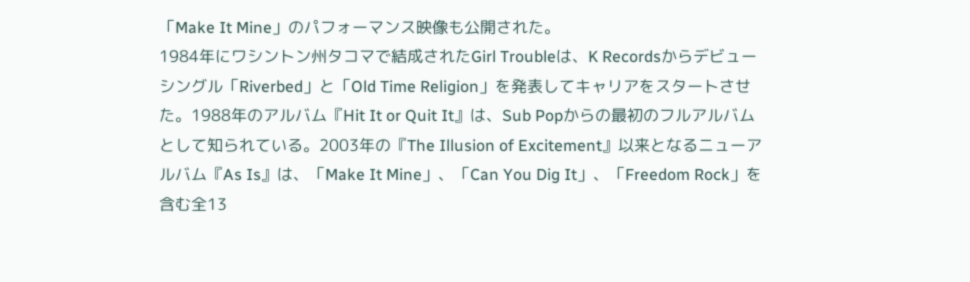「Make It Mine」のパフォーマンス映像も公開された。
1984年にワシントン州タコマで結成されたGirl Troubleは、K Recordsからデビューシングル「Riverbed」と「Old Time Religion」を発表してキャリアをスタートさせた。1988年のアルバム『Hit It or Quit It』は、Sub Popからの最初のフルアルバムとして知られている。2003年の『The Illusion of Excitement』以来となるニューアルバム『As Is』は、「Make It Mine」、「Can You Dig It」、「Freedom Rock」を含む全13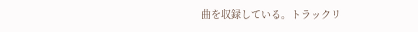曲を収録している。トラックリ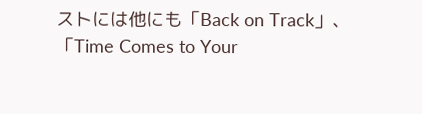ストには他にも「Back on Track」、「Time Comes to Your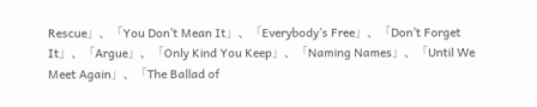Rescue」、「You Don’t Mean It」、「Everybody’s Free」、「Don’t Forget It」、「Argue」、「Only Kind You Keep」、「Naming Names」、「Until We Meet Again」、「The Ballad of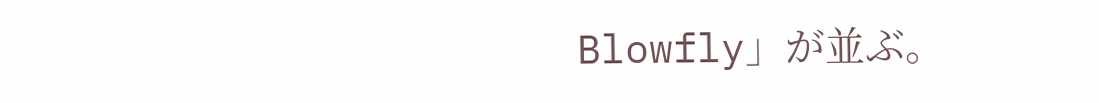Blowfly」が並ぶ。